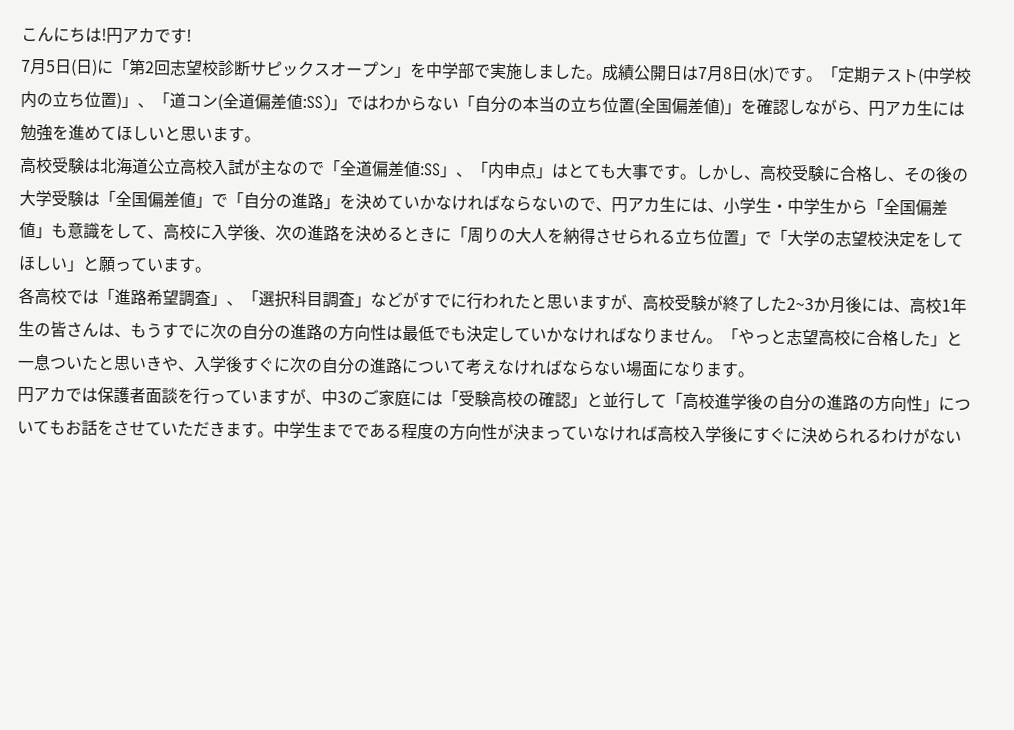こんにちは!円アカです!
7月5日(日)に「第2回志望校診断サピックスオープン」を中学部で実施しました。成績公開日は7月8日(水)です。「定期テスト(中学校内の立ち位置)」、「道コン(全道偏差値:SS)」ではわからない「自分の本当の立ち位置(全国偏差値)」を確認しながら、円アカ生には勉強を進めてほしいと思います。
高校受験は北海道公立高校入試が主なので「全道偏差値:SS」、「内申点」はとても大事です。しかし、高校受験に合格し、その後の大学受験は「全国偏差値」で「自分の進路」を決めていかなければならないので、円アカ生には、小学生・中学生から「全国偏差値」も意識をして、高校に入学後、次の進路を決めるときに「周りの大人を納得させられる立ち位置」で「大学の志望校決定をしてほしい」と願っています。
各高校では「進路希望調査」、「選択科目調査」などがすでに行われたと思いますが、高校受験が終了した2~3か月後には、高校1年生の皆さんは、もうすでに次の自分の進路の方向性は最低でも決定していかなければなりません。「やっと志望高校に合格した」と一息ついたと思いきや、入学後すぐに次の自分の進路について考えなければならない場面になります。
円アカでは保護者面談を行っていますが、中3のご家庭には「受験高校の確認」と並行して「高校進学後の自分の進路の方向性」についてもお話をさせていただきます。中学生までである程度の方向性が決まっていなければ高校入学後にすぐに決められるわけがない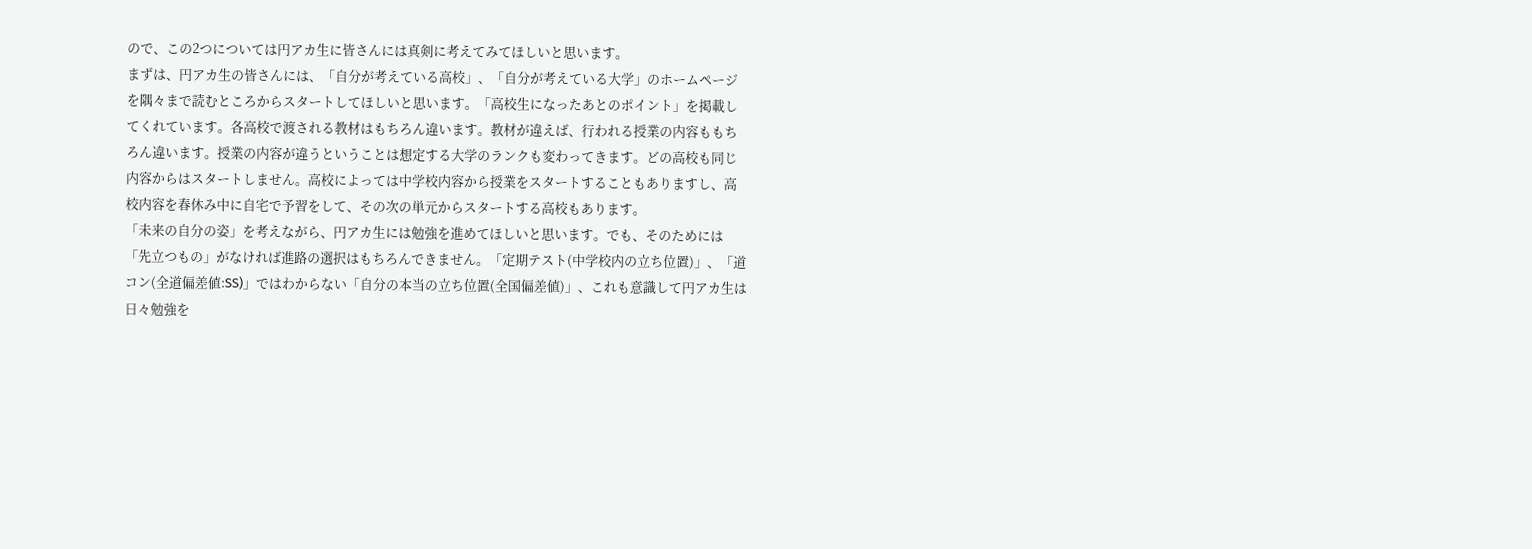ので、この2つについては円アカ生に皆さんには真剣に考えてみてほしいと思います。
まずは、円アカ生の皆さんには、「自分が考えている高校」、「自分が考えている大学」のホームページを隅々まで読むところからスタートしてほしいと思います。「高校生になったあとのポイント」を掲載してくれています。各高校で渡される教材はもちろん違います。教材が違えば、行われる授業の内容ももちろん違います。授業の内容が違うということは想定する大学のランクも変わってきます。どの高校も同じ内容からはスタートしません。高校によっては中学校内容から授業をスタートすることもありますし、高校内容を春休み中に自宅で予習をして、その次の単元からスタートする高校もあります。
「未来の自分の姿」を考えながら、円アカ生には勉強を進めてほしいと思います。でも、そのためには「先立つもの」がなければ進路の選択はもちろんできません。「定期テスト(中学校内の立ち位置)」、「道コン(全道偏差値:SS)」ではわからない「自分の本当の立ち位置(全国偏差値)」、これも意識して円アカ生は日々勉強を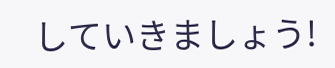していきましょう!